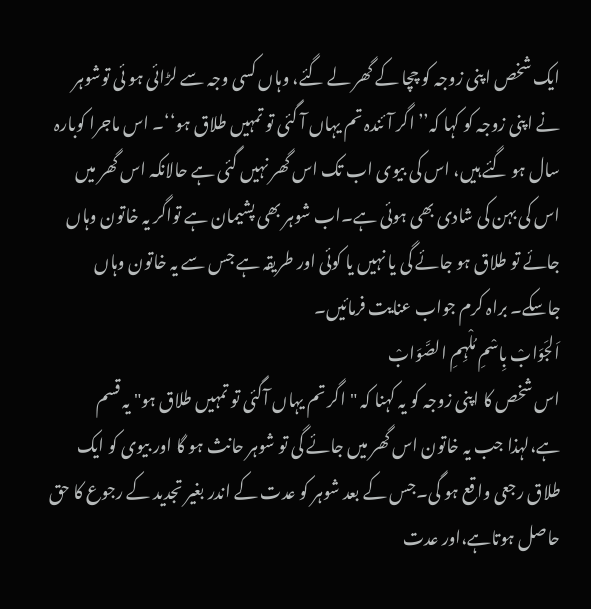ایک شخص اپنی زوجہ کو چچا کے گھر لے گئے، وہاں کسی وجہ سے لڑائی ہو ئی توشوہر نے اپنی زوجہ کو کہا کہ’’ اگر آئندہ تم یہاں آ گئی تو تمہیں طلاق ہو‘‘۔ اس ماجرا کوبارہ سال ہو گئے ہیں، اس کی بیوی اب تک اس گھر نہیں گئی ہے حالانکہ اس گھر میں اس کی بہن کی شادی بھی ہوئی ہے۔اب شوہر بھی پشیمان ہے تواگر یہ خاتون وہاں جائے تو طلاق ہو جائے گی یا نہیں یا کوئی اور طریقہ ہے جس سے یہ خاتون وہاں جاسکے۔ براہ کرم جواب عنایت فرمائیں۔
اَلجَوَابْ بِاسْمِ مُلْہِمِ الصَّوَابْ
اس شخص کا اپنی زوجہ کو یہ کہنا کہ "اگر تم یہاں آگئی تو تمہیں طلاق ہو" یہ قسم ہے،لہذا جب یہ خاتون اس گھر میں جائے گی تو شوہر حانث ہو گا اور بیوی کو ایک طلاق رجعی واقع ہو گی۔جس کے بعد شوہر کو عدت کے اندر بغیر تجدید کے رجوع کا حق حاصل ہوتاہے،اور عدت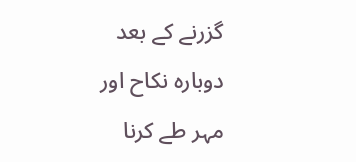گزرنے کے بعد دوبارہ نکاح اور مہر طے کرنا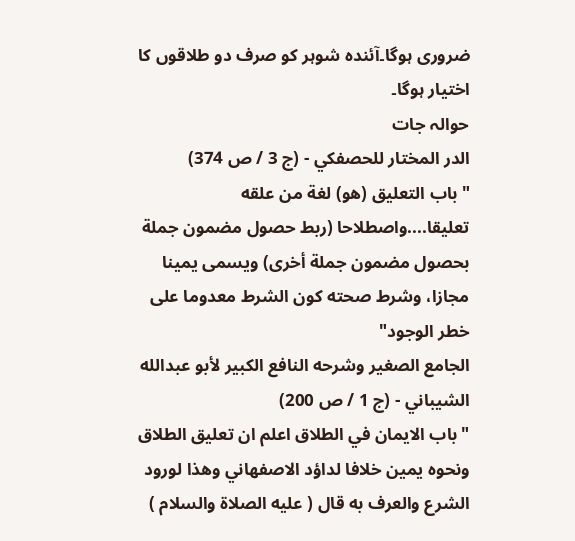ضروری ہوگا۔آئندہ شوہر کو صرف دو طلاقوں کا اختیار ہوگا۔
حوالہ جات
الدر المختار للحصفكي - (ج 3 / ص 374)
"باب التعليق (هو) لغة من علقه تعليقا....واصطلاحا (ربط حصول مضمون جملة بحصول مضمون جملة أخرى) ويسمى يمينا مجازا، وشرط صحته كون الشرط معدوما على خطر الوجود"
الجامع الصغير وشرحه النافع الكبير لأبو عبدالله الشيباني - (ج 1 / ص 200)
"باب الايمان في الطلاق اعلم ان تعليق الطلاق ونحوه يمين خلافا لداؤد الاصفهاني وهذا لورود الشرع والعرف به قال ( عليه الصلاة والسلام )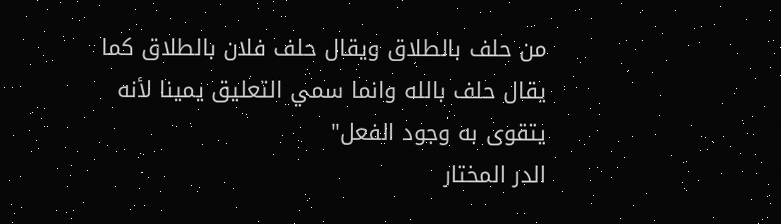من حلف بالطلاق ويقال حلف فلان بالطلاق كما يقال حلف بالله وانما سمي التعليق يمينا لأنه يتقوى به وجود الفعل"
الدر المختار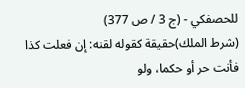للحصفكي - (ج 3 / ص 377)
(شرط الملك)حقيقة كقوله لقنه: إن فعلت كذا فأنت حر أو حكما، ولو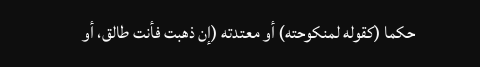حكما (كقوله لمنكوحته) أو معتدته (إن ذهبت فأنت طالق، أو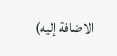الاضافة إليه)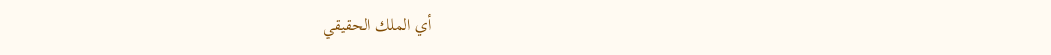أي الملك الحقيقي